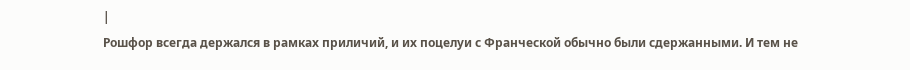|
Рошфор всегда держался в рамках приличий, и их поцелуи с Франческой обычно были сдержанными. И тем не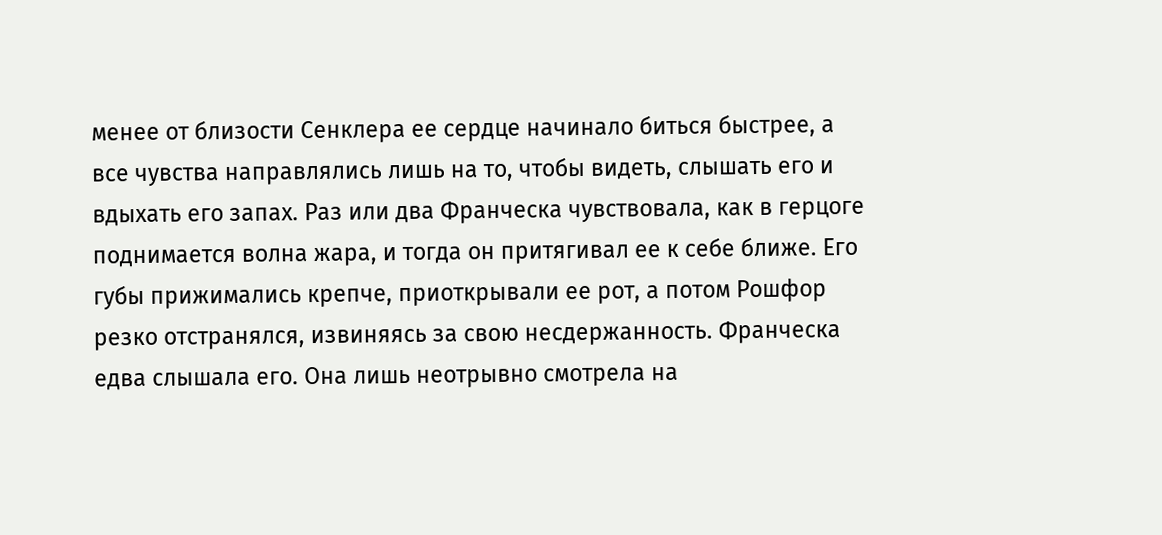менее от близости Сенклера ее сердце начинало биться быстрее, а все чувства направлялись лишь на то, чтобы видеть, слышать его и вдыхать его запах. Раз или два Франческа чувствовала, как в герцоге поднимается волна жара, и тогда он притягивал ее к себе ближе. Его губы прижимались крепче, приоткрывали ее рот, а потом Рошфор резко отстранялся, извиняясь за свою несдержанность. Франческа едва слышала его. Она лишь неотрывно смотрела на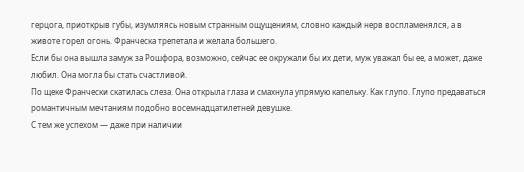герцога, приоткрыв губы, изумляясь новым странным ощущениям, словно каждый нерв воспламенялся, а в животе горел огонь. Франческа трепетала и желала большего.
Если бы она вышла замуж за Рошфора, возможно, сейчас ее окружали бы их дети, муж уважал бы ее, а может, даже любил. Она могла бы стать счастливой.
По щеке Франчески скатилась слеза. Она открыла глаза и смахнула упрямую капельку. Как глупо. Глупо предаваться романтичным мечтаниям подобно восемнадцатилетней девушке.
С тем же успехом — даже при наличии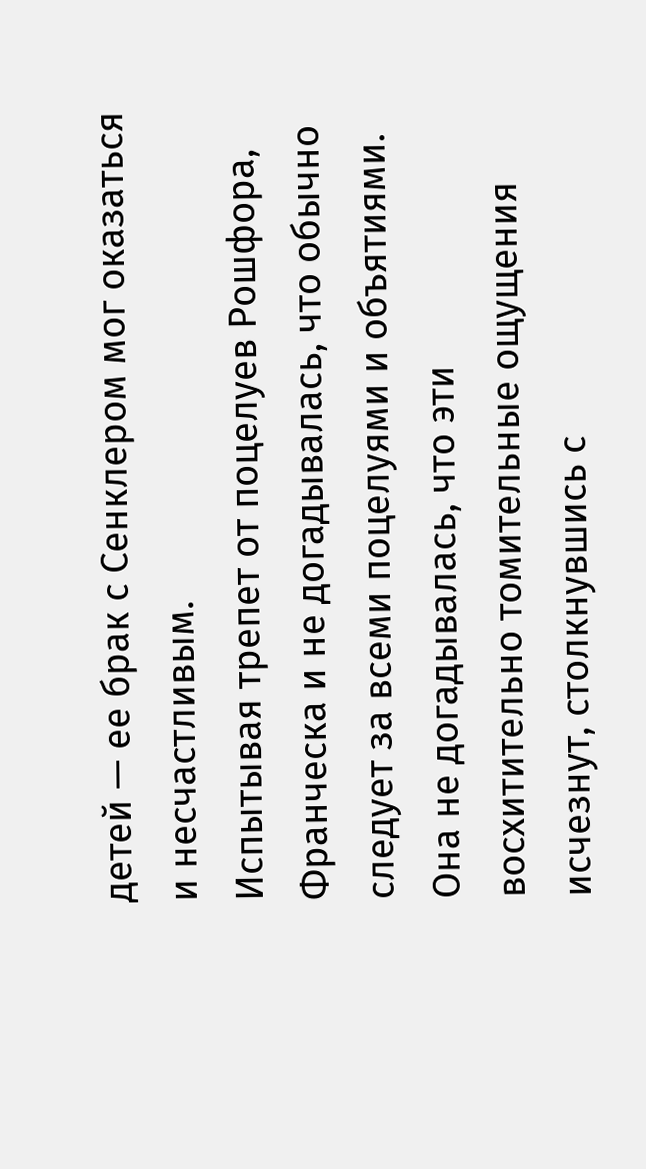детей — ее брак с Сенклером мог оказаться и несчастливым.
Испытывая трепет от поцелуев Рошфора, Франческа и не догадывалась, что обычно следует за всеми поцелуями и объятиями. Она не догадывалась, что эти восхитительно томительные ощущения исчезнут, столкнувшись с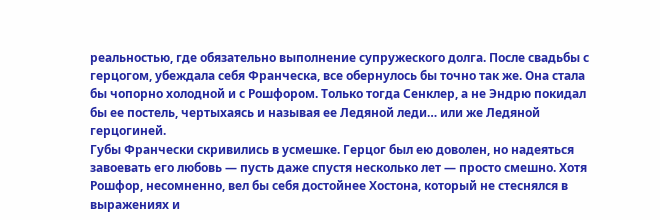реальностью, где обязательно выполнение супружеского долга. После свадьбы с герцогом, убеждала себя Франческа, все обернулось бы точно так же. Она стала бы чопорно холодной и с Рошфором. Только тогда Сенклер, а не Эндрю покидал бы ее постель, чертыхаясь и называя ее Ледяной леди… или же Ледяной герцогиней.
Губы Франчески скривились в усмешке. Герцог был ею доволен, но надеяться завоевать его любовь — пусть даже спустя несколько лет — просто смешно. Хотя Рошфор, несомненно, вел бы себя достойнее Хостона, который не стеснялся в выражениях и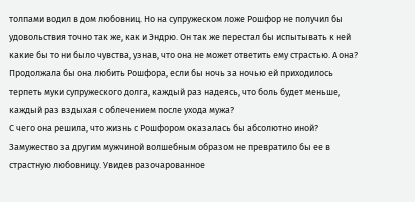толпами водил в дом любовниц. Но на супружеском ложе Рошфор не получил бы удовольствия точно так же, как и Эндрю. Он так же перестал бы испытывать к ней какие бы то ни было чувства, узнав, что она не может ответить ему страстью. А она? Продолжала бы она любить Рошфора, если бы ночь за ночью ей приходилось терпеть муки супружеского долга, каждый раз надеясь, что боль будет меньше, каждый раз вздыхая с облечением после ухода мужа?
С чего она решила, что жизнь с Рошфором оказалась бы абсолютно иной? Замужество за другим мужчиной волшебным образом не превратило бы ее в страстную любовницу. Увидев разочарованное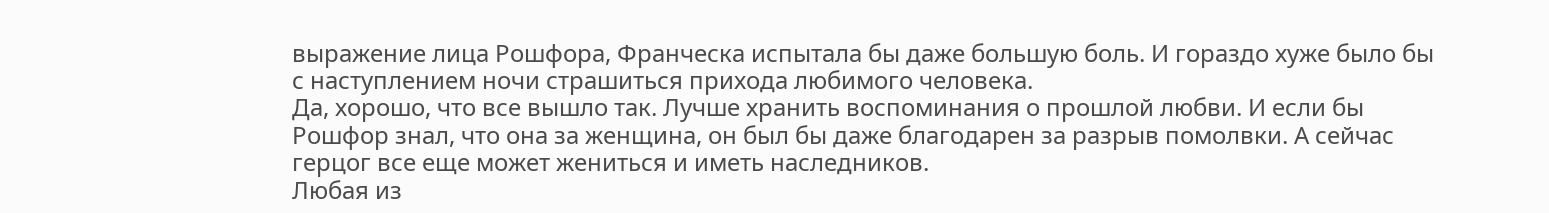выражение лица Рошфора, Франческа испытала бы даже большую боль. И гораздо хуже было бы с наступлением ночи страшиться прихода любимого человека.
Да, хорошо, что все вышло так. Лучше хранить воспоминания о прошлой любви. И если бы Рошфор знал, что она за женщина, он был бы даже благодарен за разрыв помолвки. А сейчас герцог все еще может жениться и иметь наследников.
Любая из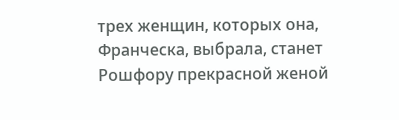трех женщин, которых она, Франческа, выбрала, станет Рошфору прекрасной женой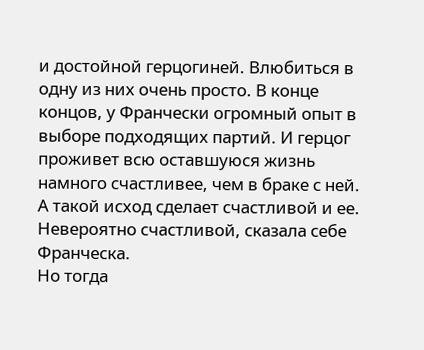и достойной герцогиней. Влюбиться в одну из них очень просто. В конце концов, у Франчески огромный опыт в выборе подходящих партий. И герцог проживет всю оставшуюся жизнь намного счастливее, чем в браке с ней. А такой исход сделает счастливой и ее. Невероятно счастливой, сказала себе Франческа.
Но тогда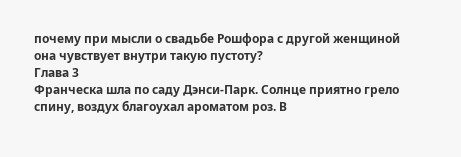почему при мысли о свадьбе Рошфора с другой женщиной она чувствует внутри такую пустоту?
Глава 3
Франческа шла по саду Дэнси-Парк. Солнце приятно грело спину, воздух благоухал ароматом роз. В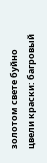золотом свете буйно цвели краски: багровый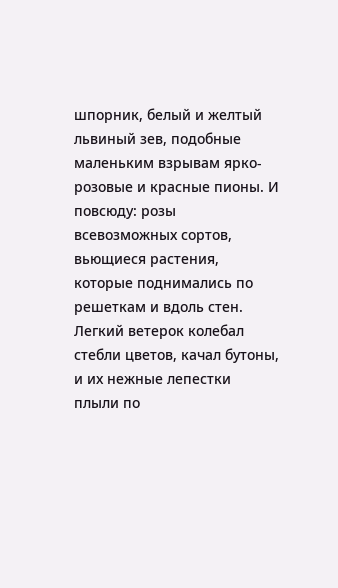шпорник, белый и желтый львиный зев, подобные маленьким взрывам ярко-розовые и красные пионы. И повсюду: розы всевозможных сортов, вьющиеся растения, которые поднимались по решеткам и вдоль стен. Легкий ветерок колебал стебли цветов, качал бутоны, и их нежные лепестки плыли по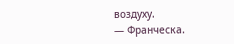воздуху.
— Франческа.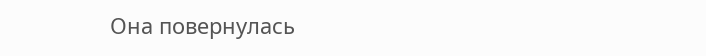Она повернулась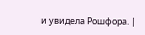и увидела Рошфора. |